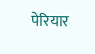पेरियार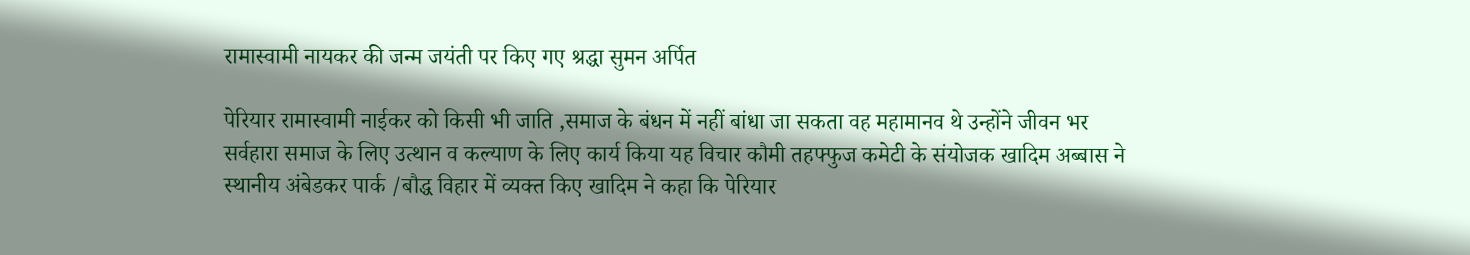रामास्वामी नायकर की जन्म जयंती पर किए गए श्रद्धा सुमन अर्पित

पेरियार रामास्वामी नाईकर को किसी भी जाति ,समाज के बंधन में नहीं बांधा जा सकता वह महामानव थे उन्होंने जीवन भर सर्वहारा समाज के लिए उत्थान व कल्याण के लिए कार्य किया यह विचार कौमी तहफ्फुज कमेटी के संयोजक खादिम अब्बास ने स्थानीय अंबेडकर पार्क /बौद्ध विहार में व्यक्त किए खादिम ने कहा कि पेरियार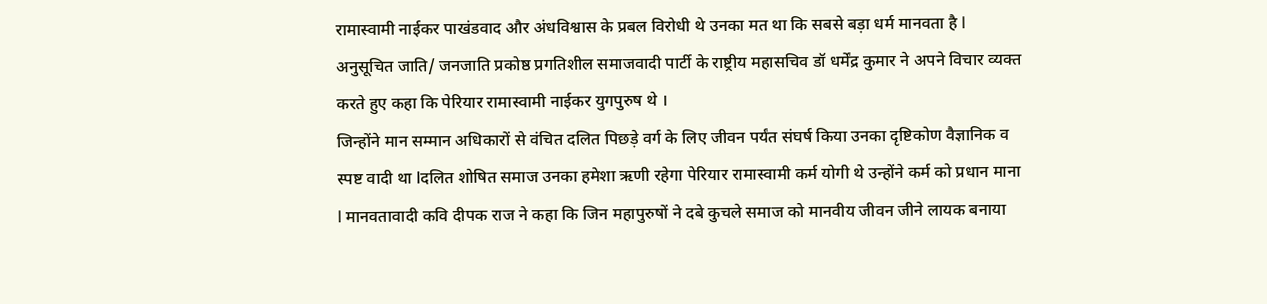रामास्वामी नाईकर पाखंडवाद और अंधविश्वास के प्रबल विरोधी थे उनका मत था कि सबसे बड़ा धर्म मानवता है l
अनुसूचित जाति/ जनजाति प्रकोष्ठ प्रगतिशील समाजवादी पार्टी के राष्ट्रीय महासचिव डॉ धर्मेंद्र कुमार ने अपने विचार व्यक्त करते हुए कहा कि पेरियार रामास्वामी नाईकर युगपुरुष थे ।
जिन्होंने मान सम्मान अधिकारों से वंचित दलित पिछड़े वर्ग के लिए जीवन पर्यंत संघर्ष किया उनका दृष्टिकोण वैज्ञानिक व स्पष्ट वादी था lदलित शोषित समाज उनका हमेशा ऋणी रहेगा पेरियार रामास्वामी कर्म योगी थे उन्होंने कर्म को प्रधान माना l मानवतावादी कवि दीपक राज ने कहा कि जिन महापुरुषों ने दबे कुचले समाज को मानवीय जीवन जीने लायक बनाया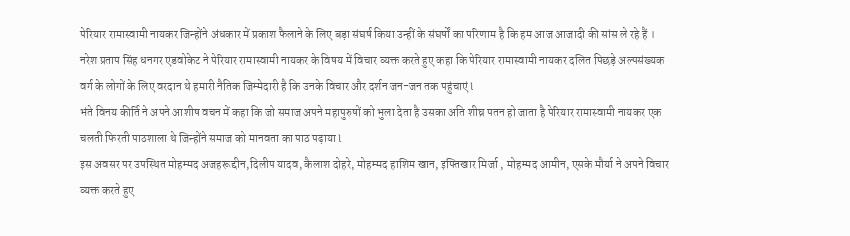पेरियार रामास्वामी नायकर जिन्होंने अंधकार में प्रकाश फैलाने के लिए बड़ा संघर्ष किया उन्हीं के संघर्षों का परिणाम है कि हम आज आजादी की सांस ले रहे हैं ।
नरेश प्रताप सिंह धनगर एडवोकेट ने पेरियार रामास्वामी नायकर के विषय में विचार व्यक्त करते हुए कहा कि पेरियार रामास्वामी नायकर दलित पिछड़े अल्पसंख्यक वर्ग के लोगों के लिए वरदान थे हमारी नैतिक जिम्मेदारी है कि उनके विचार और दर्शन जन-जन तक पहुंचाएं l
भंते विनय कीर्ति ने अपने आशीष वचन में कहा कि जो समाज अपने महापुरुषों को भुला देता है उसका अति शीघ्र पतन हो जाता है पेरियार रामास्वामी नायकर एक चलती फिरती पाठशाला थे जिन्होंने समाज को मानवता का पाठ पढ़ाया l
इस अवसर पर उपस्थित मोहम्मद अजहरूद्दीन,दिलीप यादव, कैलाश दोहरे, मोहम्मद हाशिम खान, इफ्तिखार मिर्जा , मोहम्मद आमीन, एसके मौर्या ने अपने विचार व्यक्त करते हुए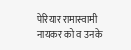पेरियार रामास्वामी नायकर को व उनके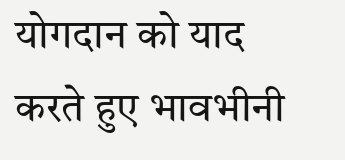योगदान को याद करते हुए भावभीनी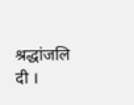श्रद्धांजलि दी ।